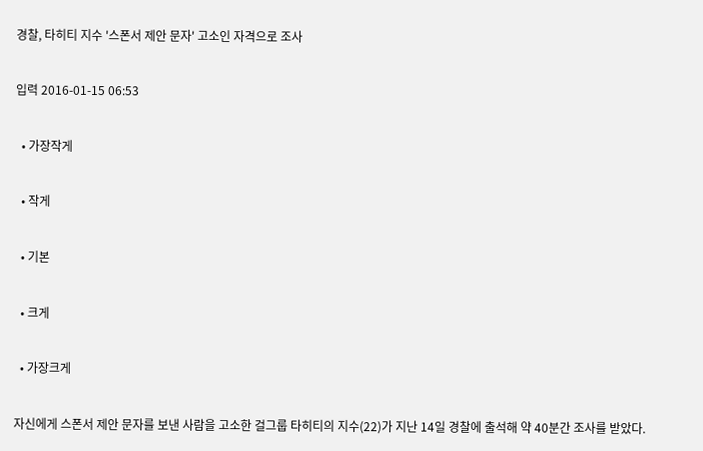경찰, 타히티 지수 '스폰서 제안 문자' 고소인 자격으로 조사

입력 2016-01-15 06:53

  • 가장작게

  • 작게

  • 기본

  • 크게

  • 가장크게

자신에게 스폰서 제안 문자를 보낸 사람을 고소한 걸그룹 타히티의 지수(22)가 지난 14일 경찰에 출석해 약 40분간 조사를 받았다.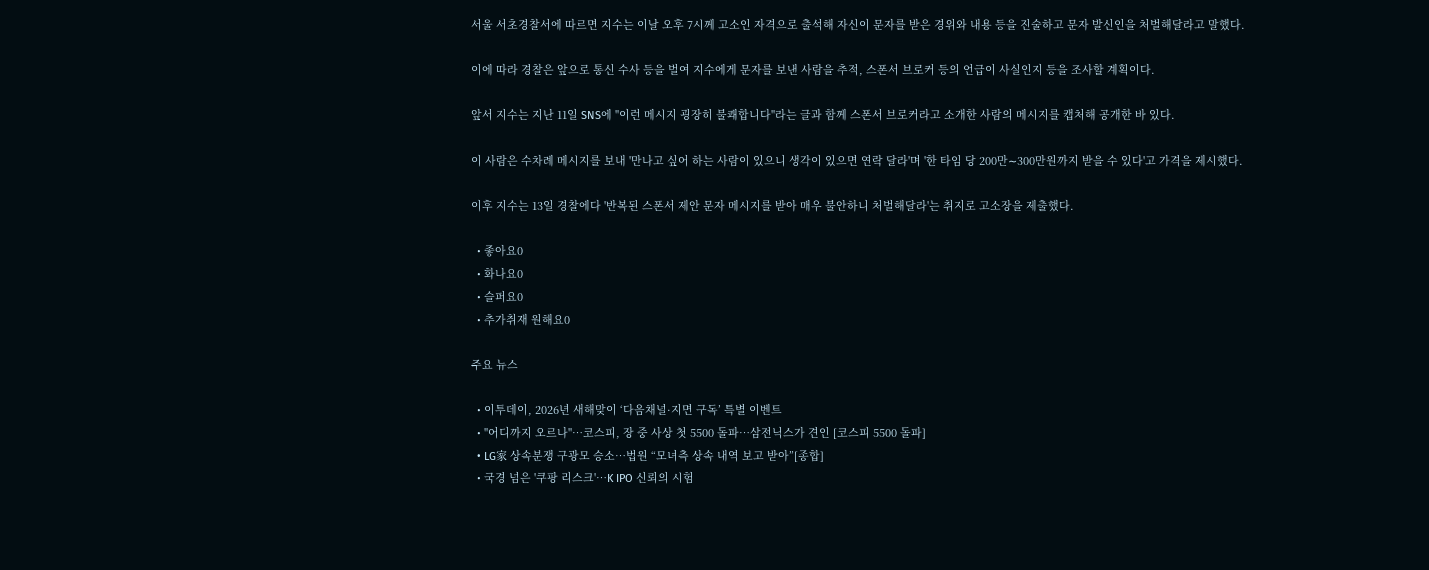서울 서초경찰서에 따르면 지수는 이날 오후 7시께 고소인 자격으로 출석해 자신이 문자를 받은 경위와 내용 등을 진술하고 문자 발신인을 처벌해달라고 말했다.

이에 따라 경찰은 앞으로 통신 수사 등을 벌여 지수에게 문자를 보낸 사람을 추적, 스폰서 브로커 등의 언급이 사실인지 등을 조사할 계획이다.

앞서 지수는 지난 11일 SNS에 "이런 메시지 굉장히 불쾌합니다"라는 글과 함께 스폰서 브로커라고 소개한 사람의 메시지를 캡처해 공개한 바 있다.

이 사람은 수차례 메시지를 보내 '만나고 싶어 하는 사람이 있으니 생각이 있으면 연락 달라'며 '한 타임 당 200만∼300만원까지 받을 수 있다'고 가격을 제시했다.

이후 지수는 13일 경찰에다 '반복된 스폰서 제안 문자 메시지를 받아 매우 불안하니 처벌해달라'는 취지로 고소장을 제출했다.

  • 좋아요0
  • 화나요0
  • 슬퍼요0
  • 추가취재 원해요0

주요 뉴스

  • 이투데이, 2026년 새해맞이 ‘다음채널·지면 구독’ 특별 이벤트
  • "어디까지 오르나"…코스피, 장 중 사상 첫 5500 돌파…삼전닉스가 견인 [코스피 5500 돌파]
  • LG家 상속분쟁 구광모 승소…법원 “모녀측 상속 내역 보고 받아”[종합]
  • 국경 넘은 '쿠팡 리스크'…K IPO 신뢰의 시험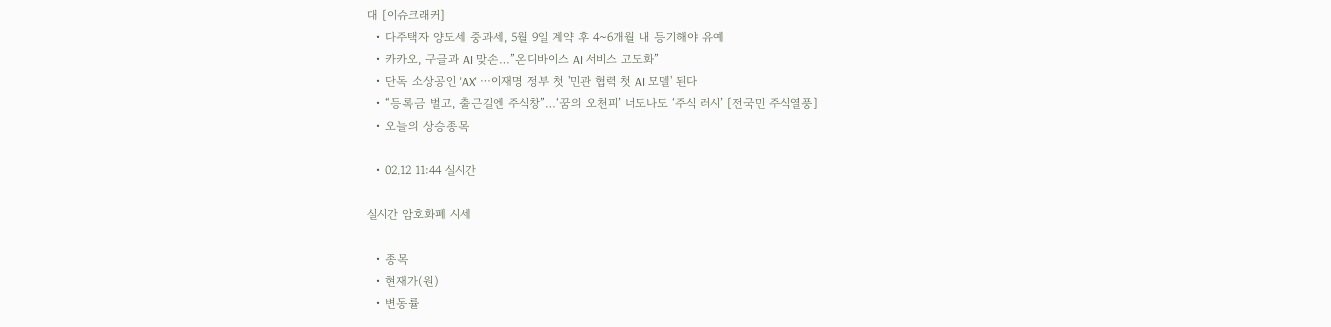대 [이슈크래커]
  • 다주택자 양도세 중과세, 5월 9일 계약 후 4~6개월 내 등기해야 유예
  • 카카오, 구글과 AI 맞손…”온디바이스 AI 서비스 고도화”
  • 단독 소상공인 'AX' ⋯이재명 정부 첫 '민관 협력 첫 AI 모델' 된다
  • “등록금 벌고, 출근길엔 주식창”…‘꿈의 오천피’ 너도나도 ‘주식 러시’ [전국민 주식열풍]
  • 오늘의 상승종목

  • 02.12 11:44 실시간

실시간 암호화폐 시세

  • 종목
  • 현재가(원)
  • 변동률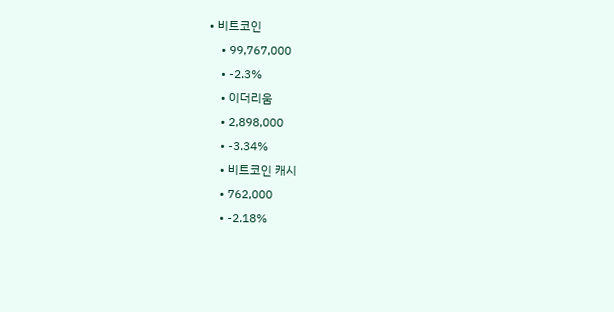• 비트코인
    • 99,767,000
    • -2.3%
    • 이더리움
    • 2,898,000
    • -3.34%
    • 비트코인 캐시
    • 762,000
    • -2.18%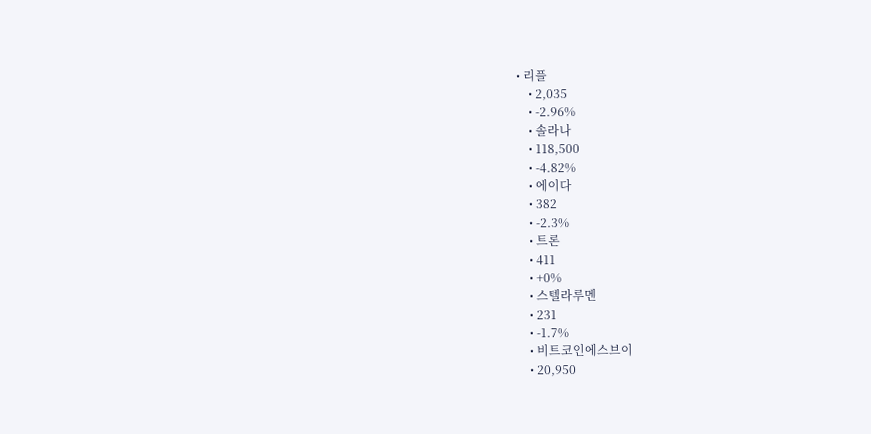• 리플
    • 2,035
    • -2.96%
    • 솔라나
    • 118,500
    • -4.82%
    • 에이다
    • 382
    • -2.3%
    • 트론
    • 411
    • +0%
    • 스텔라루멘
    • 231
    • -1.7%
    • 비트코인에스브이
    • 20,950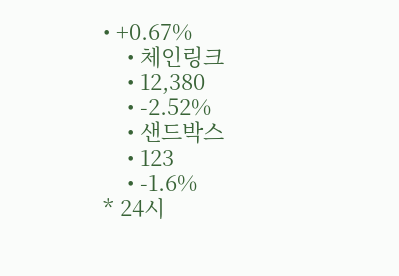• +0.67%
    • 체인링크
    • 12,380
    • -2.52%
    • 샌드박스
    • 123
    • -1.6%
* 24시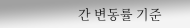간 변동률 기준